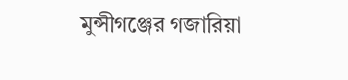মুন্সীগঞ্জের গজারিয়া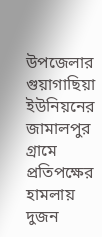উপজেলার গুয়াগাছিয়া ইউনিয়নের জামালপুর গ্রামে প্রতিপক্ষের হামলায় দুজন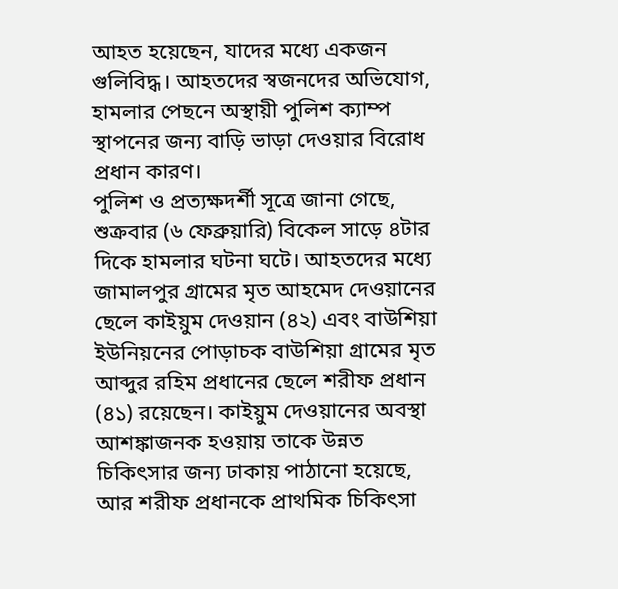আহত হয়েছেন, যাদের মধ্যে একজন গুলিবিদ্ধ। আহতদের স্বজনদের অভিযোগ, হামলার পেছনে অস্থায়ী পুলিশ ক্যাম্প স্থাপনের জন্য বাড়ি ভাড়া দেওয়ার বিরোধ প্রধান কারণ।
পুলিশ ও প্রত্যক্ষদর্শী সূত্রে জানা গেছে, শুক্রবার (৬ ফেব্রুয়ারি) বিকেল সাড়ে ৪টার দিকে হামলার ঘটনা ঘটে। আহতদের মধ্যে জামালপুর গ্রামের মৃত আহমেদ দেওয়ানের ছেলে কাইয়ুম দেওয়ান (৪২) এবং বাউশিয়া ইউনিয়নের পোড়াচক বাউশিয়া গ্রামের মৃত আব্দুর রহিম প্রধানের ছেলে শরীফ প্রধান (৪১) রয়েছেন। কাইয়ুম দেওয়ানের অবস্থা আশঙ্কাজনক হওয়ায় তাকে উন্নত চিকিৎসার জন্য ঢাকায় পাঠানো হয়েছে, আর শরীফ প্রধানকে প্রাথমিক চিকিৎসা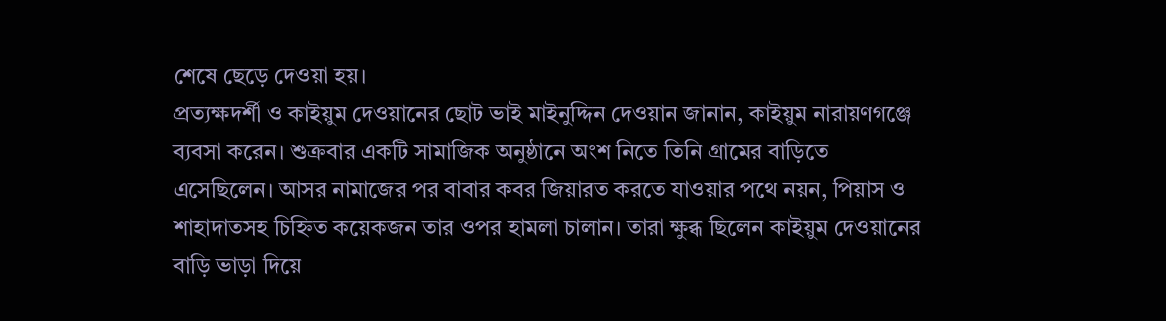শেষে ছেড়ে দেওয়া হয়।
প্রত্যক্ষদর্শী ও কাইয়ুম দেওয়ানের ছোট ভাই মাইনুদ্দিন দেওয়ান জানান, কাইয়ুম নারায়ণগঞ্জে ব্যবসা করেন। শুক্রবার একটি সামাজিক অনুষ্ঠানে অংশ নিতে তিনি গ্রামের বাড়িতে এসেছিলেন। আসর নামাজের পর বাবার কবর জিয়ারত করতে যাওয়ার পথে নয়ন, পিয়াস ও শাহাদাতসহ চিহ্নিত কয়েকজন তার ওপর হামলা চালান। তারা ক্ষুব্ধ ছিলেন কাইয়ুম দেওয়ানের বাড়ি ভাড়া দিয়ে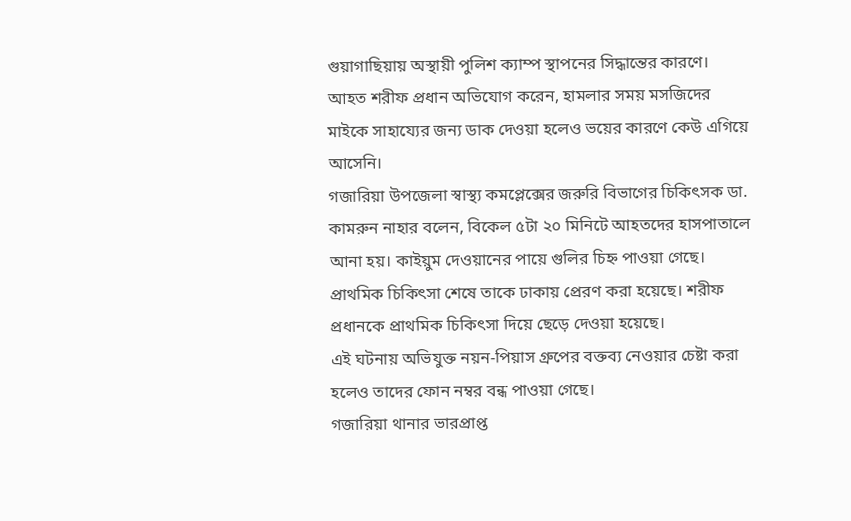গুয়াগাছিয়ায় অস্থায়ী পুলিশ ক্যাম্প স্থাপনের সিদ্ধান্তের কারণে।
আহত শরীফ প্রধান অভিযোগ করেন, হামলার সময় মসজিদের মাইকে সাহায্যের জন্য ডাক দেওয়া হলেও ভয়ের কারণে কেউ এগিয়ে আসেনি।
গজারিয়া উপজেলা স্বাস্থ্য কমপ্লেক্সের জরুরি বিভাগের চিকিৎসক ডা. কামরুন নাহার বলেন, বিকেল ৫টা ২০ মিনিটে আহতদের হাসপাতালে আনা হয়। কাইয়ুম দেওয়ানের পায়ে গুলির চিহ্ন পাওয়া গেছে। প্রাথমিক চিকিৎসা শেষে তাকে ঢাকায় প্রেরণ করা হয়েছে। শরীফ প্রধানকে প্রাথমিক চিকিৎসা দিয়ে ছেড়ে দেওয়া হয়েছে।
এই ঘটনায় অভিযুক্ত নয়ন-পিয়াস গ্রুপের বক্তব্য নেওয়ার চেষ্টা করা হলেও তাদের ফোন নম্বর বন্ধ পাওয়া গেছে।
গজারিয়া থানার ভারপ্রাপ্ত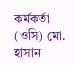কর্মকর্তা (ওসি) মো. হাসান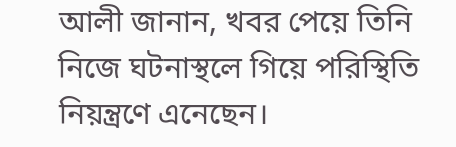আলী জানান, খবর পেয়ে তিনি নিজে ঘটনাস্থলে গিয়ে পরিস্থিতি নিয়ন্ত্রণে এনেছেন।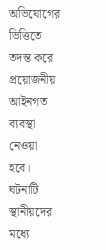অভিযোগের ভিত্তিতে তদন্ত করে প্রয়োজনীয় আইনগত ব্যবস্থা নেওয়া হবে।
ঘটনাটি স্থানীয়দের মধ্যে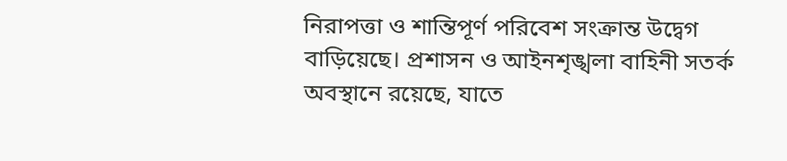নিরাপত্তা ও শান্তিপূর্ণ পরিবেশ সংক্রান্ত উদ্বেগ বাড়িয়েছে। প্রশাসন ও আইনশৃঙ্খলা বাহিনী সতর্ক অবস্থানে রয়েছে, যাতে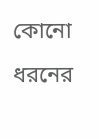কোনো ধরনের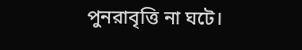পুনরাবৃত্তি না ঘটে।